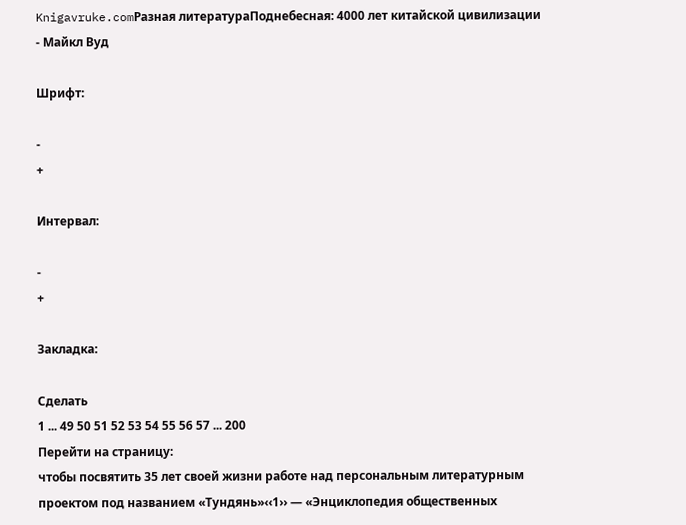Knigavruke.comРазная литератураПоднебесная: 4000 лет китайской цивилизации - Майкл Вуд

Шрифт:

-
+

Интервал:

-
+

Закладка:

Сделать
1 ... 49 50 51 52 53 54 55 56 57 ... 200
Перейти на страницу:
чтобы посвятить 35 лет своей жизни работе над персональным литературным проектом под названием «Тундянь»‹‹1›› — «Энциклопедия общественных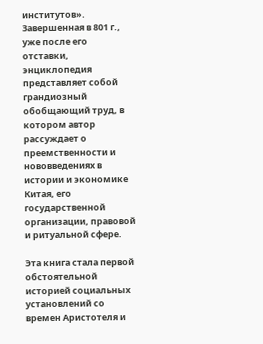институтов». Завершенная в 801 г., уже после его отставки, энциклопедия представляет собой грандиозный обобщающий труд, в котором автор рассуждает о преемственности и нововведениях в истории и экономике Китая, его государственной организации, правовой и ритуальной сфере.

Эта книга стала первой обстоятельной историей социальных установлений со времен Аристотеля и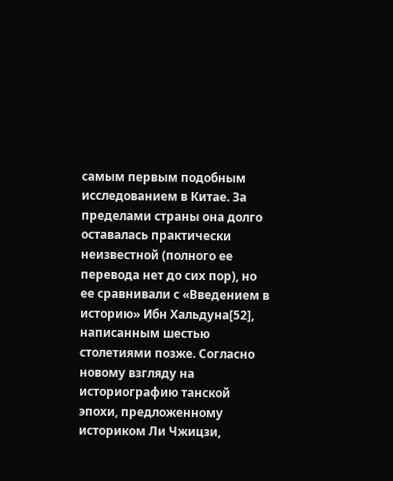самым первым подобным исследованием в Китае. За пределами страны она долго оставалась практически неизвестной (полного ее перевода нет до сих пор), но ее сравнивали с «Введением в историю» Ибн Хальдуна[52], написанным шестью столетиями позже. Согласно новому взгляду на историографию танской эпохи, предложенному историком Ли Чжицзи,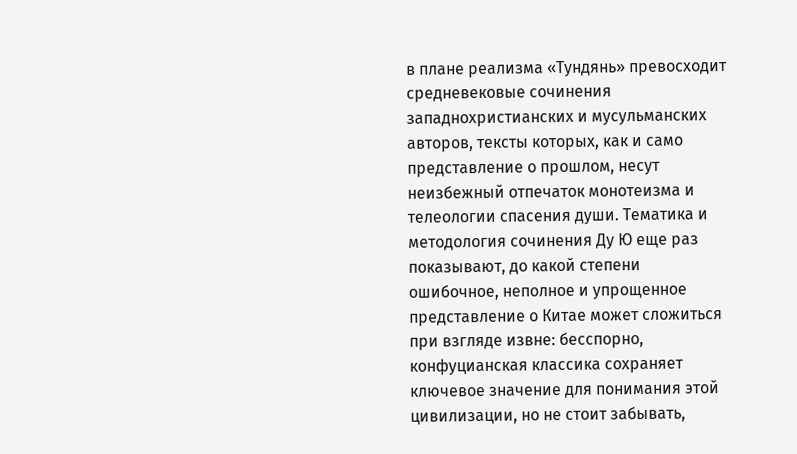в плане реализма «Тундянь» превосходит средневековые сочинения западнохристианских и мусульманских авторов, тексты которых, как и само представление о прошлом, несут неизбежный отпечаток монотеизма и телеологии спасения души. Тематика и методология сочинения Ду Ю еще раз показывают, до какой степени ошибочное, неполное и упрощенное представление о Китае может сложиться при взгляде извне: бесспорно, конфуцианская классика сохраняет ключевое значение для понимания этой цивилизации, но не стоит забывать,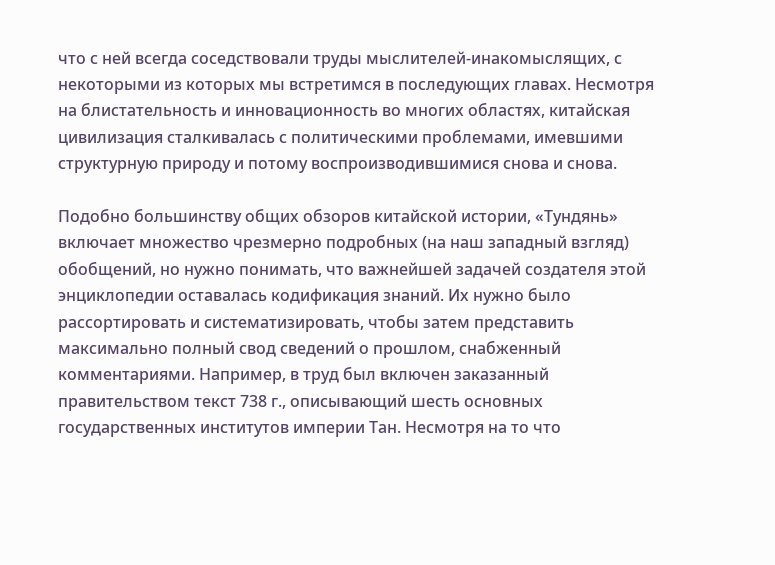что с ней всегда соседствовали труды мыслителей-инакомыслящих, с некоторыми из которых мы встретимся в последующих главах. Несмотря на блистательность и инновационность во многих областях, китайская цивилизация сталкивалась с политическими проблемами, имевшими структурную природу и потому воспроизводившимися снова и снова.

Подобно большинству общих обзоров китайской истории, «Тундянь» включает множество чрезмерно подробных (на наш западный взгляд) обобщений, но нужно понимать, что важнейшей задачей создателя этой энциклопедии оставалась кодификация знаний. Их нужно было рассортировать и систематизировать, чтобы затем представить максимально полный свод сведений о прошлом, снабженный комментариями. Например, в труд был включен заказанный правительством текст 738 г., описывающий шесть основных государственных институтов империи Тан. Несмотря на то что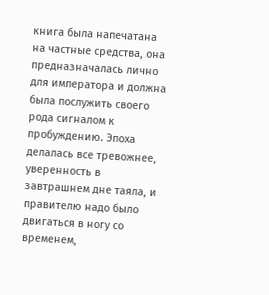книга была напечатана на частные средства, она предназначалась лично для императора и должна была послужить своего рода сигналом к пробуждению. Эпоха делалась все тревожнее, уверенность в завтрашнем дне таяла, и правителю надо было двигаться в ногу со временем,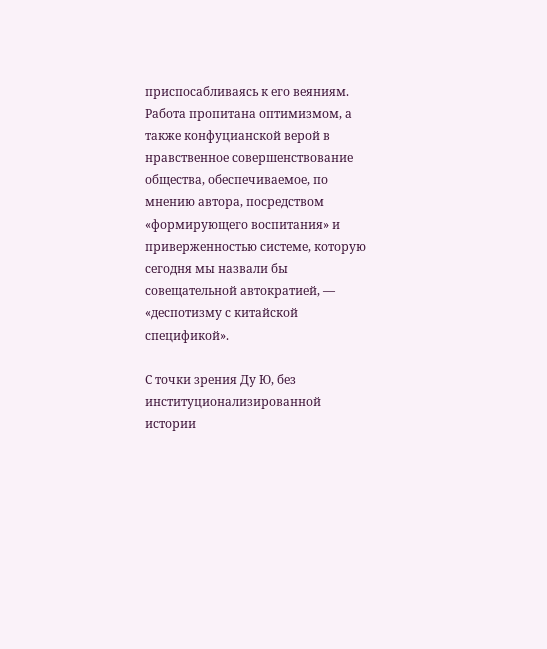приспосабливаясь к его веяниям. Работа пропитана оптимизмом, а также конфуцианской верой в нравственное совершенствование общества, обеспечиваемое, по мнению автора, посредством «формирующего воспитания» и приверженностью системе, которую сегодня мы назвали бы совещательной автократией, — «деспотизму с китайской спецификой».

С точки зрения Ду Ю, без институционализированной истории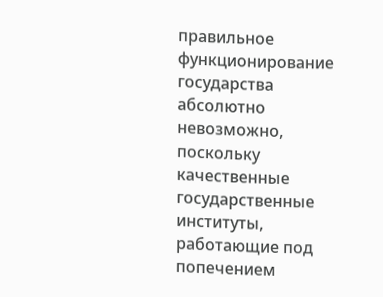правильное функционирование государства абсолютно невозможно, поскольку качественные государственные институты, работающие под попечением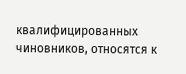квалифицированных чиновников, относятся к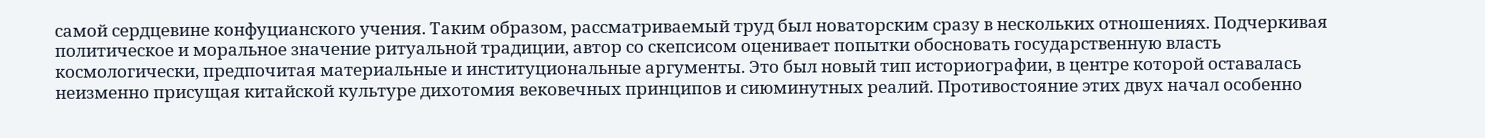самой сердцевине конфуцианского учения. Таким образом, рассматриваемый труд был новаторским сразу в нескольких отношениях. Подчеркивая политическое и моральное значение ритуальной традиции, автор со скепсисом оценивает попытки обосновать государственную власть космологически, предпочитая материальные и институциональные аргументы. Это был новый тип историографии, в центре которой оставалась неизменно присущая китайской культуре дихотомия вековечных принципов и сиюминутных реалий. Противостояние этих двух начал особенно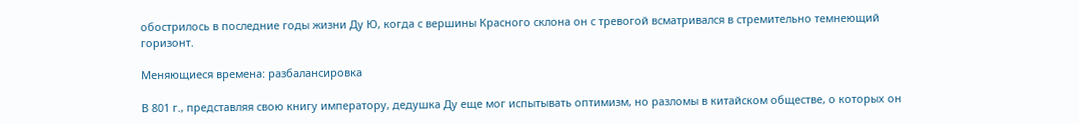обострилось в последние годы жизни Ду Ю, когда с вершины Красного склона он с тревогой всматривался в стремительно темнеющий горизонт.

Меняющиеся времена: разбалансировка

В 801 г., представляя свою книгу императору, дедушка Ду еще мог испытывать оптимизм, но разломы в китайском обществе, о которых он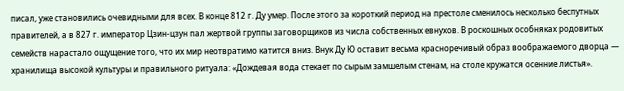писал, уже становились очевидными для всех. В конце 812 г. Ду умер. После этого за короткий период на престоле сменилось несколько беспутных правителей, а в 827 г. император Цзин-цзун пал жертвой группы заговорщиков из числа собственных евнухов. В роскошных особняках родовитых семейств нарастало ощущение того, что их мир неотвратимо катится вниз. Внук Ду Ю оставит весьма красноречивый образ воображаемого дворца — хранилища высокой культуры и правильного ритуала: «Дождевая вода стекает по сырым замшелым стенам, на столе кружатся осенние листья».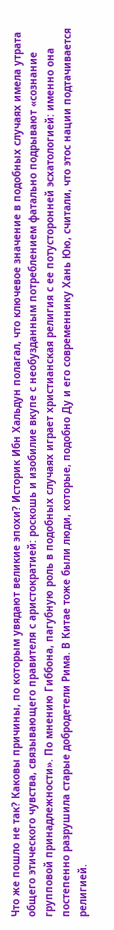Что же пошло не так? Каковы причины, по которым увядают великие эпохи? Историк Ибн Хальдун полагал, что ключевое значение в подобных случаях имела утрата общего этического чувства, связывающего правителя с аристократией: роскошь и изобилие вкупе с необузданным потреблением фатально подрывают «сознание групповой принадлежности». По мнению Гиббона, пагубную роль в подобных случаях играет христианская религия с ее потусторонней эсхатологией: именно она постепенно разрушила старые добродетели Рима. В Китае тоже были люди, которые, подобно Ду и его современнику Хань Юю, считали, что этос нации подтачивается религией.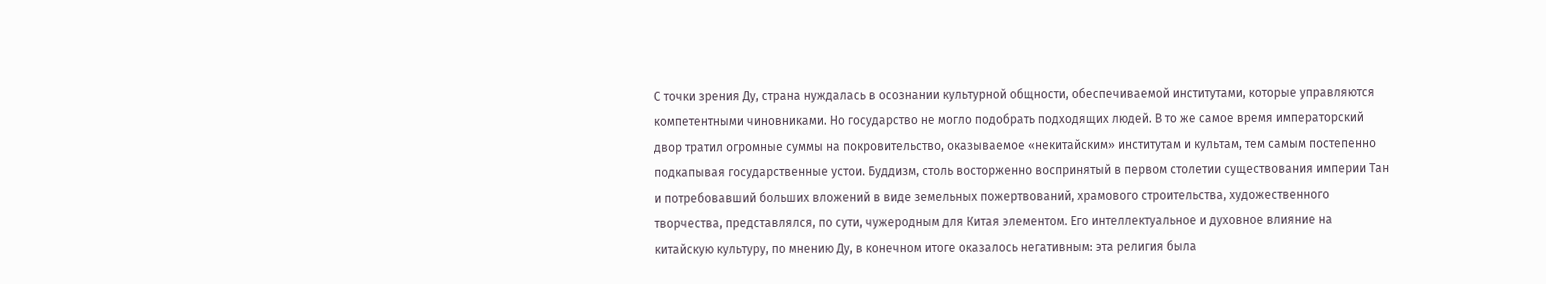С точки зрения Ду, страна нуждалась в осознании культурной общности, обеспечиваемой институтами, которые управляются компетентными чиновниками. Но государство не могло подобрать подходящих людей. В то же самое время императорский двор тратил огромные суммы на покровительство, оказываемое «некитайским» институтам и культам, тем самым постепенно подкапывая государственные устои. Буддизм, столь восторженно воспринятый в первом столетии существования империи Тан и потребовавший больших вложений в виде земельных пожертвований, храмового строительства, художественного творчества, представлялся, по сути, чужеродным для Китая элементом. Его интеллектуальное и духовное влияние на китайскую культуру, по мнению Ду, в конечном итоге оказалось негативным: эта религия была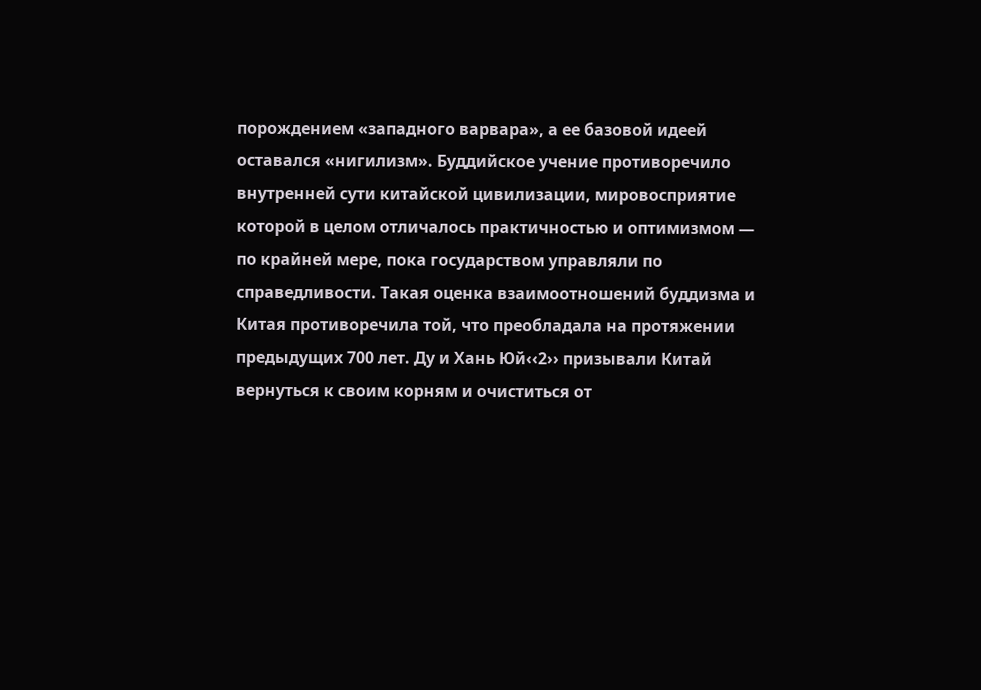порождением «западного варвара», а ее базовой идеей оставался «нигилизм». Буддийское учение противоречило внутренней сути китайской цивилизации, мировосприятие которой в целом отличалось практичностью и оптимизмом — по крайней мере, пока государством управляли по справедливости. Такая оценка взаимоотношений буддизма и Китая противоречила той, что преобладала на протяжении предыдущих 700 лет. Ду и Хань Юй‹‹2›› призывали Китай вернуться к своим корням и очиститься от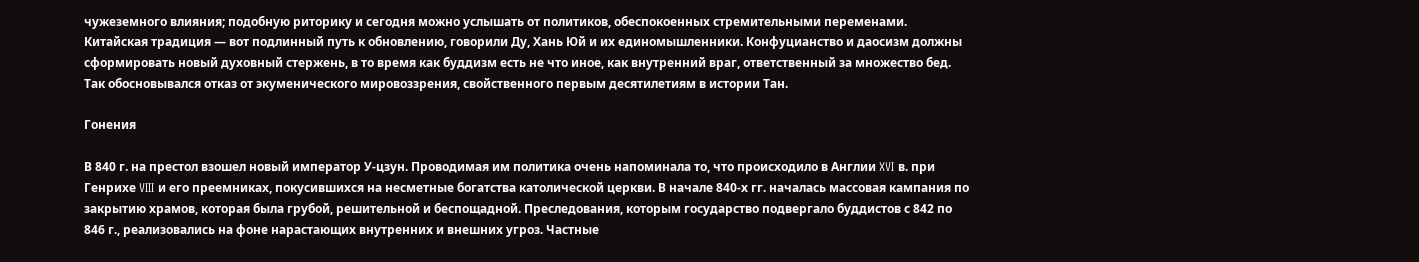чужеземного влияния; подобную риторику и сегодня можно услышать от политиков, обеспокоенных стремительными переменами. Китайская традиция — вот подлинный путь к обновлению, говорили Ду, Хань Юй и их единомышленники. Конфуцианство и даосизм должны сформировать новый духовный стержень, в то время как буддизм есть не что иное, как внутренний враг, ответственный за множество бед. Так обосновывался отказ от экуменического мировоззрения, свойственного первым десятилетиям в истории Тан.

Гонения

В 840 г. на престол взошел новый император У-цзун. Проводимая им политика очень напоминала то, что происходило в Англии XVI в. при Генрихе VIII и его преемниках, покусившихся на несметные богатства католической церкви. В начале 840-х гг. началась массовая кампания по закрытию храмов, которая была грубой, решительной и беспощадной. Преследования, которым государство подвергало буддистов с 842 по 846 г., реализовались на фоне нарастающих внутренних и внешних угроз. Частные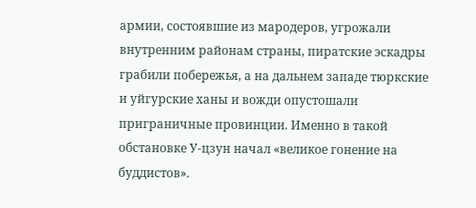армии, состоявшие из мародеров, угрожали внутренним районам страны, пиратские эскадры грабили побережья, а на дальнем западе тюркские и уйгурские ханы и вожди опустошали приграничные провинции. Именно в такой обстановке У-цзун начал «великое гонение на буддистов».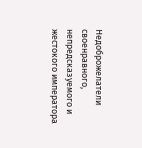Недоброжелатели своенравного, непредсказуемого и жестокого императора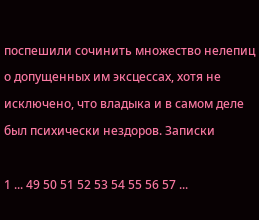поспешили сочинить множество нелепиц о допущенных им эксцессах, хотя не исключено, что владыка и в самом деле был психически нездоров. Записки

1 ... 49 50 51 52 53 54 55 56 57 ...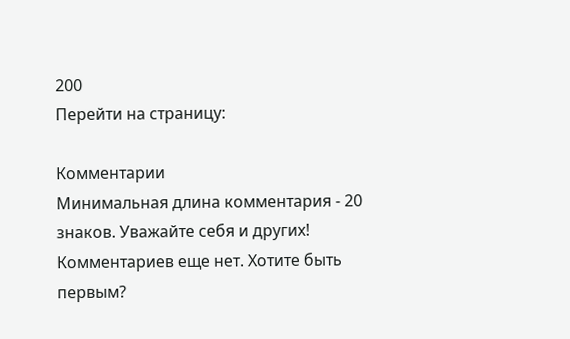200
Перейти на страницу:

Комментарии
Минимальная длина комментария - 20 знаков. Уважайте себя и других!
Комментариев еще нет. Хотите быть первым?